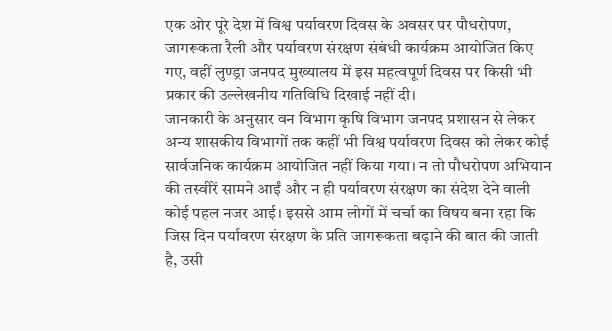एक ओर पूरे देश में विश्व पर्यावरण दिवस के अवसर पर पौधरोपण, जागरूकता रैली और पर्यावरण संरक्षण संबंधी कार्यक्रम आयोजित किए गए, वहीं लुण्ड्रा जनपद मुख्यालय में इस महत्वपूर्ण दिवस पर किसी भी प्रकार की उल्लेखनीय गतिविधि दिखाई नहीं दी।
जानकारी के अनुसार वन विभाग कृषि विभाग जनपद प्रशासन से लेकर अन्य शासकीय विभागों तक कहीं भी विश्व पर्यावरण दिवस को लेकर कोई सार्वजनिक कार्यक्रम आयोजित नहीं किया गया। न तो पौधरोपण अभियान की तस्वीरें सामने आईं और न ही पर्यावरण संरक्षण का संदेश देने वाली कोई पहल नजर आई। इससे आम लोगों में चर्चा का विषय बना रहा कि जिस दिन पर्यावरण संरक्षण के प्रति जागरूकता बढ़ाने की बात की जाती है, उसी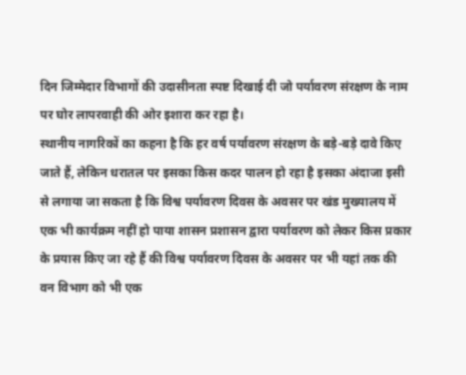दिन जिम्मेदार विभागों की उदासीनता स्पष्ट दिखाई दी जो पर्यावरण संरक्षण के नाम पर घोर लापरवाही की ओर इशारा कर रहा है।
स्थानीय नागरिकों का कहना है कि हर वर्ष पर्यावरण संरक्षण के बड़े-बड़े दावे किए जाते हैं, लेकिन धरातल पर इसका किस कदर पालन हो रहा है इसका अंदाजा इसी से लगाया जा सकता है कि विश्व पर्यावरण दिवस के अवसर पर खंड मुख्यालय में एक भी कार्यक्रम नहीं हो पाया शासन प्रशासन द्वारा पर्यावरण को लेकर किस प्रकार के प्रयास किए जा रहे हैं की विश्व पर्यावरण दिवस के अवसर पर भी यहां तक की वन विभाग को भी एक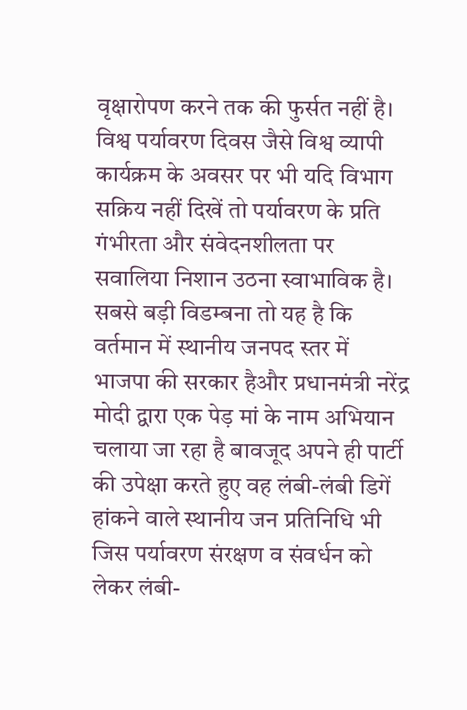वृक्षारोपण करने तक की फुर्सत नहीं है। विश्व पर्यावरण दिवस जैसे विश्व व्यापी कार्यक्रम के अवसर पर भी यदि विभाग सक्रिय नहीं दिखें तो पर्यावरण के प्रति गंभीरता और संवेदनशीलता पर सवालिया निशान उठना स्वाभाविक है।
सबसे बड़ी विडम्बना तो यह है कि वर्तमान में स्थानीय जनपद स्तर में भाजपा की सरकार हैऔर प्रधानमंत्री नरेंद्र मोदी द्वारा एक पेड़ मां के नाम अभियान चलाया जा रहा है बावजूद अपने ही पार्टी की उपेक्षा करते हुए वह लंबी-लंबी डिगें हांकने वाले स्थानीय जन प्रतिनिधि भी जिस पर्यावरण संरक्षण व संवर्धन को लेकर लंबी-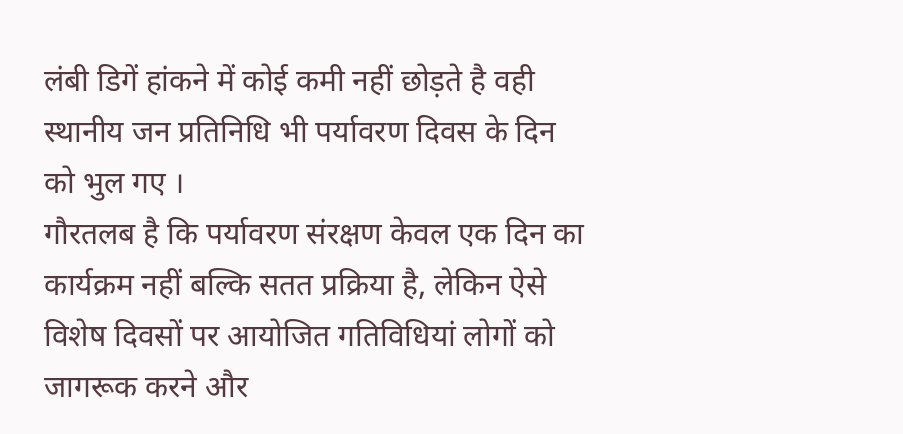लंबी डिगें हांकने में कोई कमी नहीं छोड़ते है वही स्थानीय जन प्रतिनिधि भी पर्यावरण दिवस के दिन को भुल गए ।
गौरतलब है कि पर्यावरण संरक्षण केवल एक दिन का कार्यक्रम नहीं बल्कि सतत प्रक्रिया है, लेकिन ऐसे विशेष दिवसों पर आयोजित गतिविधियां लोगों को जागरूक करने और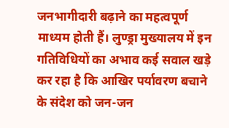जनभागीदारी बढ़ाने का महत्वपूर्ण माध्यम होती हैं। लुण्ड्रा मुख्यालय में इन गतिविधियों का अभाव कई सवाल खड़े कर रहा है कि आखिर पर्यावरण बचाने के संदेश को जन-जन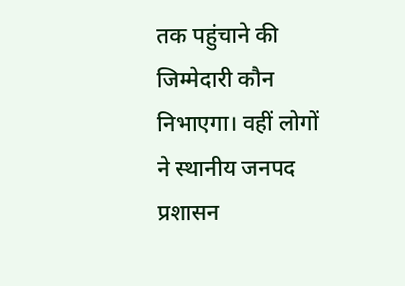तक पहुंचाने की जिम्मेदारी कौन निभाएगा। वहीं लोगों ने स्थानीय जनपद प्रशासन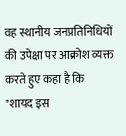वह स्थानीय जनप्रतिनिधियों की उपेक्षा पर आक्रोश व्यक्त करते हुए कहा है कि
"शायद इस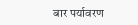बार पर्यावरण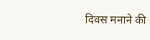दिवस मनाने की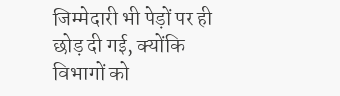जिम्मेदारी भी पेड़ों पर ही छोड़ दी गई, क्योंकि विभागों को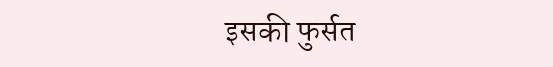इसकी फुर्सत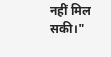नहीं मिल सकी।"